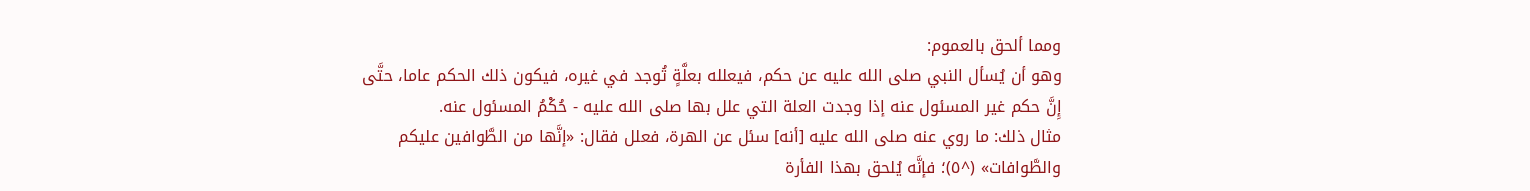ومما ألحق بالعموم:
وهو أن يُسأل النبي صلى الله عليه عن حكم، فيعلله بعلَّةٍ تُوجد في غيره، فيكون ذلك الحكم عاما، حتَّى إِنَّ حكم غير المسئول عنه إذا وجدت العلة التي علل بها صلى الله عليه - حُكْمُ المسئول عنه.
مثال ذلك: ما روي عنه صلى الله عليه [أنه] سئل عن الهرة، فعلل فقال: «إنَّها من الطَّوافين عليكم والطَّوافات» (^٥)؛ فإنَّه يُلحق بهذا الفأرة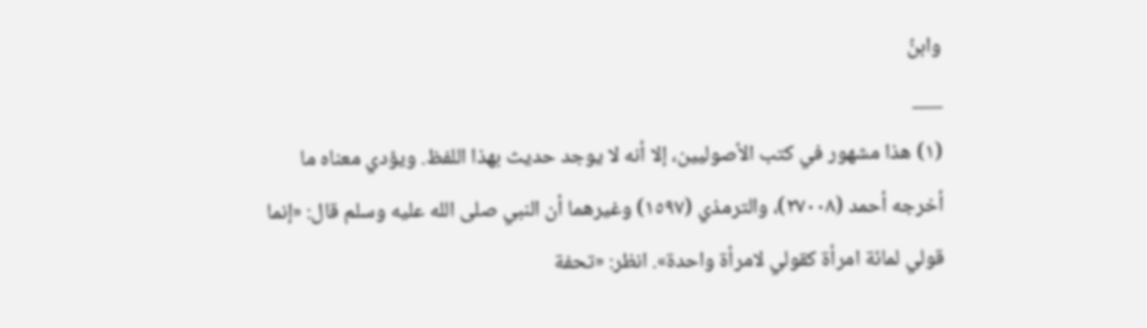وابنُ
___
(١) هذا مشهور في كتب الأصوليين، إلا أنه لا يوجد حديث بهذا اللفظ. ويؤدي معناه ما أخرجه أحمد (٢٧٠٠٨)، والترمذي (١٥٩٧) وغيرهما أن النبي صلى الله عليه وسلم قال: «إنما قولي لمائة امرأة كقولي لامرأة واحدة». انظر: «تحفة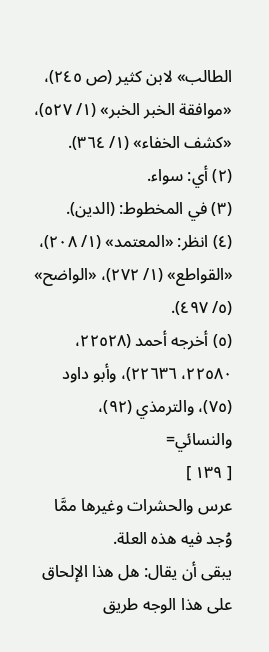الطالب» لابن كثير (ص ٢٤٥)، «موافقة الخبر الخبر» (١/ ٥٢٧)، «كشف الخفاء» (١/ ٣٦٤).
(٢) أي: سواء.
(٣) في المخطوط: (الدين).
(٤) انظر: «المعتمد» (١/ ٢٠٨)، «القواطع» (١/ ٢٧٢)، «الواضح» (٥/ ٤٩٧).
(٥) أخرجه أحمد (٢٢٥٢٨، ٢٢٥٨٠، ٢٢٦٣٦)، وأبو داود (٧٥)، والترمذي (٩٢)، والنسائي=
[ ١٣٩ ]
عرس والحشرات وغيرها ممَّا وُجد فيه هذه العلة.
يبقى أن يقال: هل هذا الإلحاق على هذا الوجه طريق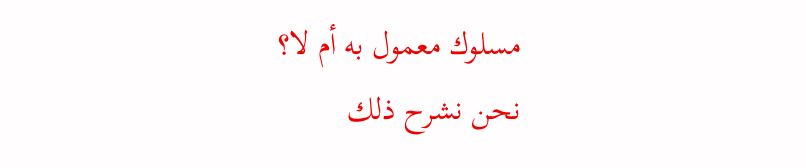مسلوك معمول به أم لا؟
نحن نشرح ذلك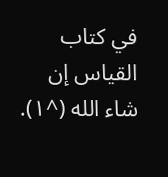في كتاب القياس إن شاء الله (^١).